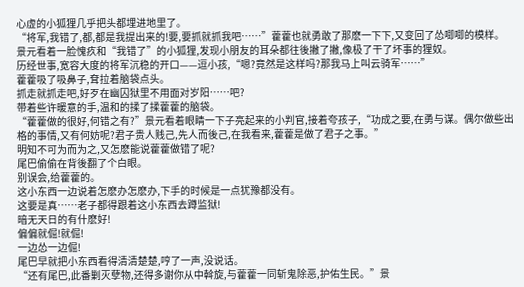心虚的小狐狸几乎把头都埋进地里了。
“将军,我错了,都,都是我提出来的!要,要抓就抓我吧……”藿藿也就勇敢了那麽一下下,又变回了怂唧唧的模样。
景元看着一脸愧疚和“我错了”的小狐狸,发现小朋友的耳朵都往後撇了撇,像极了干了坏事的狸奴。
历经世事,宽容大度的将军沉稳的开口——逗小孩,“嗯?竟然是这样吗?那我马上叫云骑军……”
藿藿吸了吸鼻子,耷拉着脑袋点头。
抓走就抓走吧,好歹在幽囚狱里不用面对岁阳……吧?
带着些许暖意的手,温和的揉了揉藿藿的脑袋。
“藿藿做的很好,何错之有?”景元看着眼睛一下子亮起来的小判官,接着夸孩子,“功成之要,在勇与谋。偶尔做些出格的事情,又有何妨呢?君子贵人贱己,先人而後己,在我看来,藿藿是做了君子之事。”
明知不可为而为之,又怎麽能说藿藿做错了呢?
尾巴偷偷在背後翻了个白眼。
别误会,给藿藿的。
这小东西一边说着怎麽办怎麽办,下手的时候是一点犹豫都没有。
这要是真……老子都得跟着这小东西去蹲监狱!
暗无天日的有什麽好!
偏偏就倔!就倔!
一边怂一边倔!
尾巴早就把小东西看得清清楚楚,哼了一声,没说话。
“还有尾巴,此番剿灭孽物,还得多谢你从中斡旋,与藿藿一同斩鬼除恶,护佑生民。”景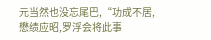元当然也没忘尾巴,“功成不居,懋绩应昭,罗浮会将此事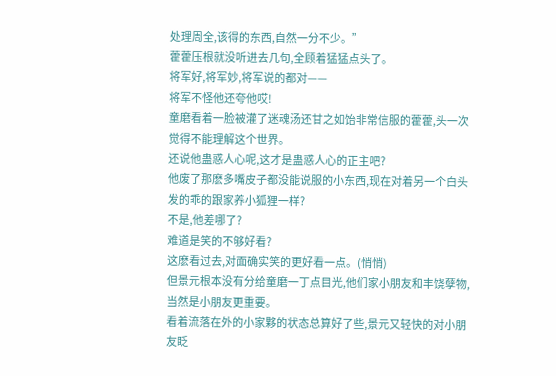处理周全,该得的东西,自然一分不少。”
藿藿压根就没听进去几句,全顾着猛猛点头了。
将军好,将军妙,将军说的都对——
将军不怪他还夸他哎!
童磨看着一脸被灌了迷魂汤还甘之如饴非常信服的藿藿,头一次觉得不能理解这个世界。
还说他蛊惑人心呢,这才是蛊惑人心的正主吧?
他废了那麽多嘴皮子都没能说服的小东西,现在对着另一个白头发的乖的跟家养小狐狸一样?
不是,他差哪了?
难道是笑的不够好看?
这麽看过去,对面确实笑的更好看一点。(悄悄)
但景元根本没有分给童磨一丁点目光,他们家小朋友和丰饶孽物,当然是小朋友更重要。
看着流落在外的小家夥的状态总算好了些,景元又轻快的对小朋友眨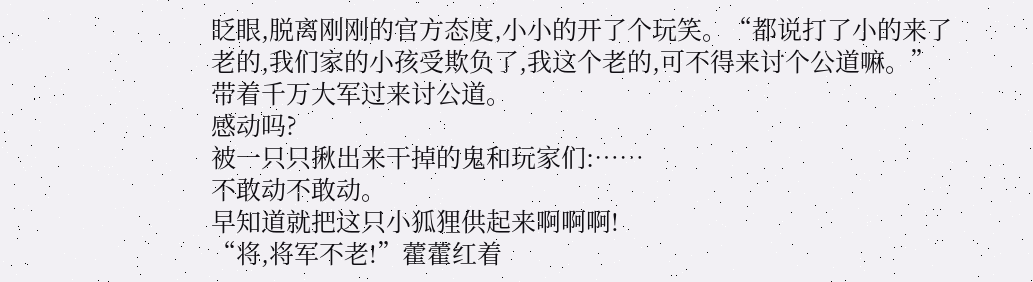眨眼,脱离刚刚的官方态度,小小的开了个玩笑。“都说打了小的来了老的,我们家的小孩受欺负了,我这个老的,可不得来讨个公道嘛。”
带着千万大军过来讨公道。
感动吗?
被一只只揪出来干掉的鬼和玩家们:……
不敢动不敢动。
早知道就把这只小狐狸供起来啊啊啊!
“将,将军不老!”藿藿红着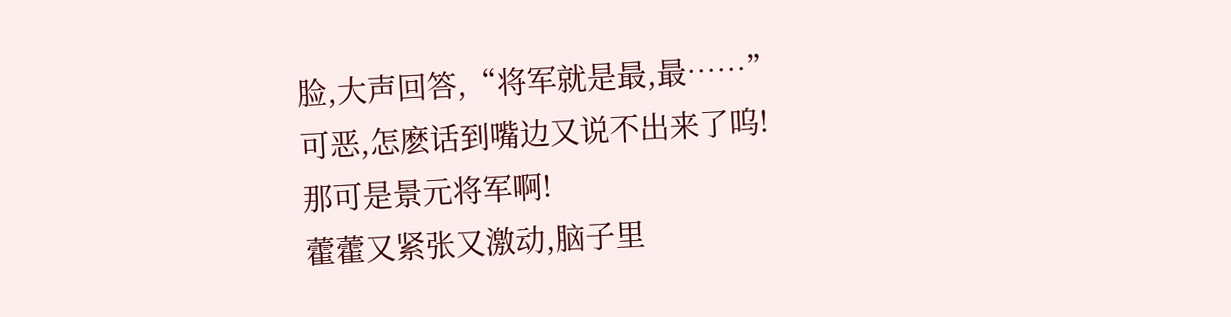脸,大声回答,“将军就是最,最……”
可恶,怎麽话到嘴边又说不出来了呜!
那可是景元将军啊!
藿藿又紧张又激动,脑子里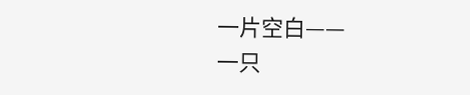一片空白——
一只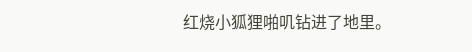红烧小狐狸啪叽钻进了地里。